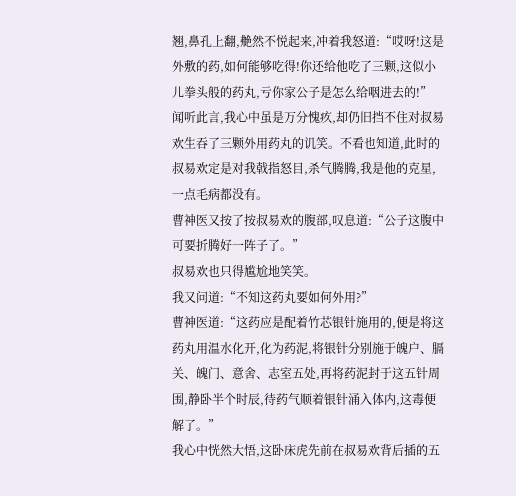翘,鼻孔上翻,艴然不悦起来,冲着我怒道:“哎呀!这是外敷的药,如何能够吃得!你还给他吃了三颗,这似小儿拳头般的药丸,亏你家公子是怎么给咽进去的!”
闻听此言,我心中虽是万分愧疚,却仍旧挡不住对叔易欢生吞了三颗外用药丸的讥笑。不看也知道,此时的叔易欢定是对我戟指怒目,杀气腾腾,我是他的克星,一点毛病都没有。
曹神医又按了按叔易欢的腹部,叹息道:“公子这腹中可要折腾好一阵子了。”
叔易欢也只得尴尬地笑笑。
我又问道:“不知这药丸要如何外用?”
曹神医道:“这药应是配着竹芯银针施用的,便是将这药丸用温水化开,化为药泥,将银针分别施于魄户、膈关、魄门、意舍、志室五处,再将药泥封于这五针周围,静卧半个时辰,待药气顺着银针涌入体内,这毒便解了。”
我心中恍然大悟,这卧床虎先前在叔易欢背后插的五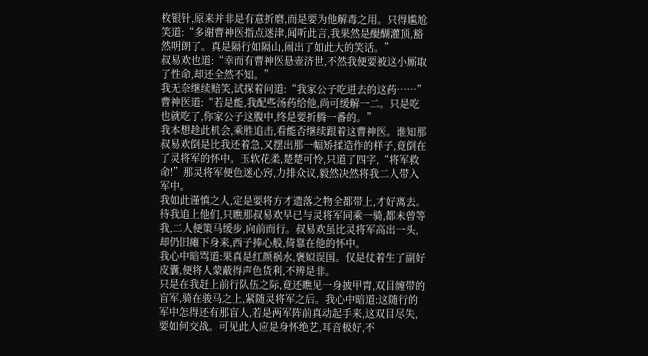枚银针,原来并非是有意折磨,而是要为他解毒之用。只得尴尬笑道:“多谢曹神医指点迷津,闻听此言,我果然是醍醐灌顶,豁然明朗了。真是隔行如隔山,闹出了如此大的笑话。”
叔易欢也道:“幸而有曹神医悬壶济世,不然我便要被这小厮取了性命,却还全然不知。”
我无奈继续赔笑,试探着问道:“我家公子吃进去的这药……”
曹神医道:“若是能,我配些汤药给他,尚可缓解一二。只是吃也就吃了,你家公子这腹中,终是要折腾一番的。”
我本想趁此机会,乘胜追击,看能否继续跟着这曹神医。谁知那叔易欢倒是比我还着急,又摆出那一幅矫揉造作的样子,竟倒在了灵将军的怀中。玉软花柔,楚楚可怜,只道了四字,“将军救命!”那灵将军便色迷心窍,力排众议,毅然决然将我二人带入军中。
我如此谨慎之人,定是要将方才遗落之物全都带上,才好离去。待我追上他们,只瞧那叔易欢早已与灵将军同乘一骑,都未曾等我,二人便策马缓步,向前而行。叔易欢虽比灵将军高出一头,却仍旧瘫下身来,西子捧心般,倚靠在他的怀中。
我心中暗骂道:果真是红颜祸水,褒姒误国。仅是仗着生了副好皮囊,便将人蒙蔽得声色货利,不辨是非。
只是在我赶上前行队伍之际,竟还瞧见一身披甲胄,双目缠带的盲军,骑在骏马之上,紧随灵将军之后。我心中暗道:这随行的军中怎得还有那盲人,若是两军阵前真动起手来,这双目尽失,要如何交战。可见此人应是身怀绝艺,耳音极好,不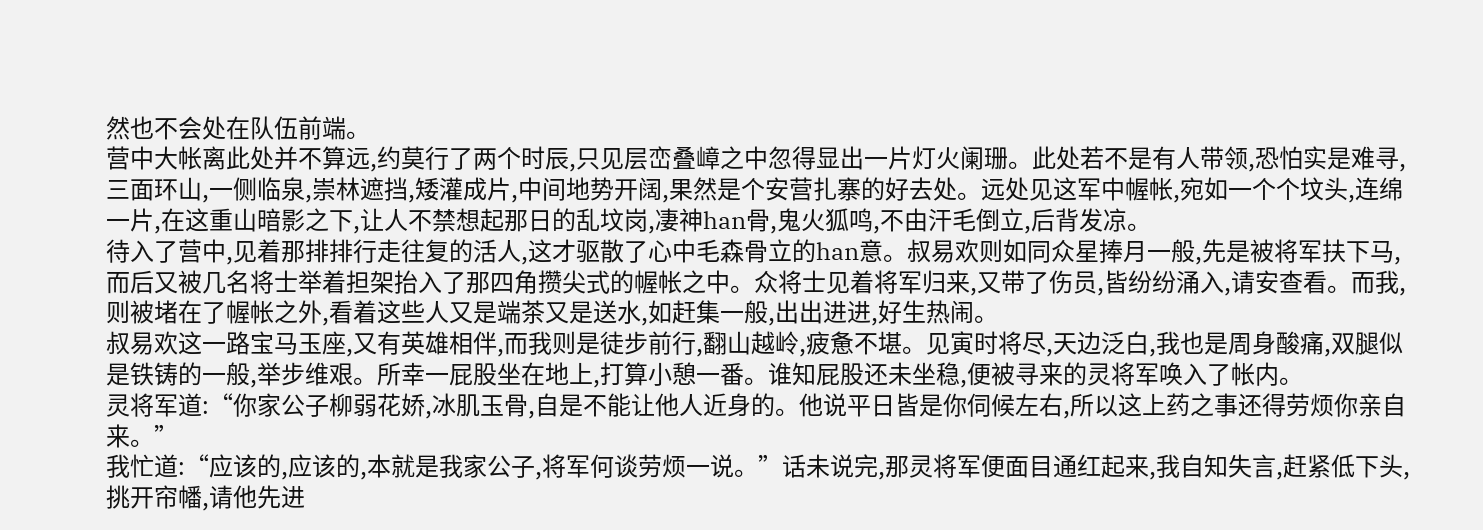然也不会处在队伍前端。
营中大帐离此处并不算远,约莫行了两个时辰,只见层峦叠嶂之中忽得显出一片灯火阑珊。此处若不是有人带领,恐怕实是难寻,三面环山,一侧临泉,崇林遮挡,矮灌成片,中间地势开阔,果然是个安营扎寨的好去处。远处见这军中幄帐,宛如一个个坟头,连绵一片,在这重山暗影之下,让人不禁想起那日的乱坟岗,凄神han骨,鬼火狐鸣,不由汗毛倒立,后背发凉。
待入了营中,见着那排排行走往复的活人,这才驱散了心中毛森骨立的han意。叔易欢则如同众星捧月一般,先是被将军扶下马,而后又被几名将士举着担架抬入了那四角攒尖式的幄帐之中。众将士见着将军归来,又带了伤员,皆纷纷涌入,请安查看。而我,则被堵在了幄帐之外,看着这些人又是端茶又是送水,如赶集一般,出出进进,好生热闹。
叔易欢这一路宝马玉座,又有英雄相伴,而我则是徒步前行,翻山越岭,疲惫不堪。见寅时将尽,天边泛白,我也是周身酸痛,双腿似是铁铸的一般,举步维艰。所幸一屁股坐在地上,打算小憩一番。谁知屁股还未坐稳,便被寻来的灵将军唤入了帐内。
灵将军道:“你家公子柳弱花娇,冰肌玉骨,自是不能让他人近身的。他说平日皆是你伺候左右,所以这上药之事还得劳烦你亲自来。”
我忙道:“应该的,应该的,本就是我家公子,将军何谈劳烦一说。”话未说完,那灵将军便面目通红起来,我自知失言,赶紧低下头,挑开帘幡,请他先进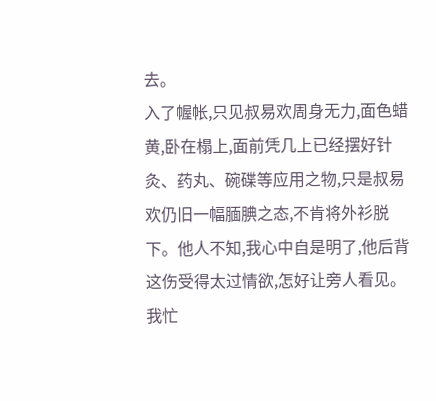去。
入了幄帐,只见叔易欢周身无力,面色蜡黄,卧在榻上,面前凭几上已经摆好针灸、药丸、碗碟等应用之物,只是叔易欢仍旧一幅腼腆之态,不肯将外衫脱下。他人不知,我心中自是明了,他后背这伤受得太过情欲,怎好让旁人看见。我忙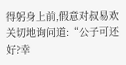得躬身上前,假意对叔易欢关切地询问道:“公子可还好?幸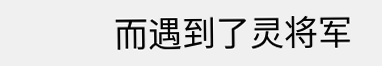而遇到了灵将军